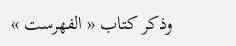وذكر كتاب « الفهرست »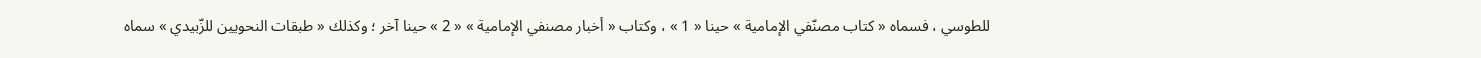للطوسي ، فسماه « كتاب مصنّفي الإمامية » حينا « 1 » ، وكتاب « أخبار مصنفي الإمامية » « 2 » حينا آخر ؛ وكذلك « طبقات النحويين للزّبيدي » سماه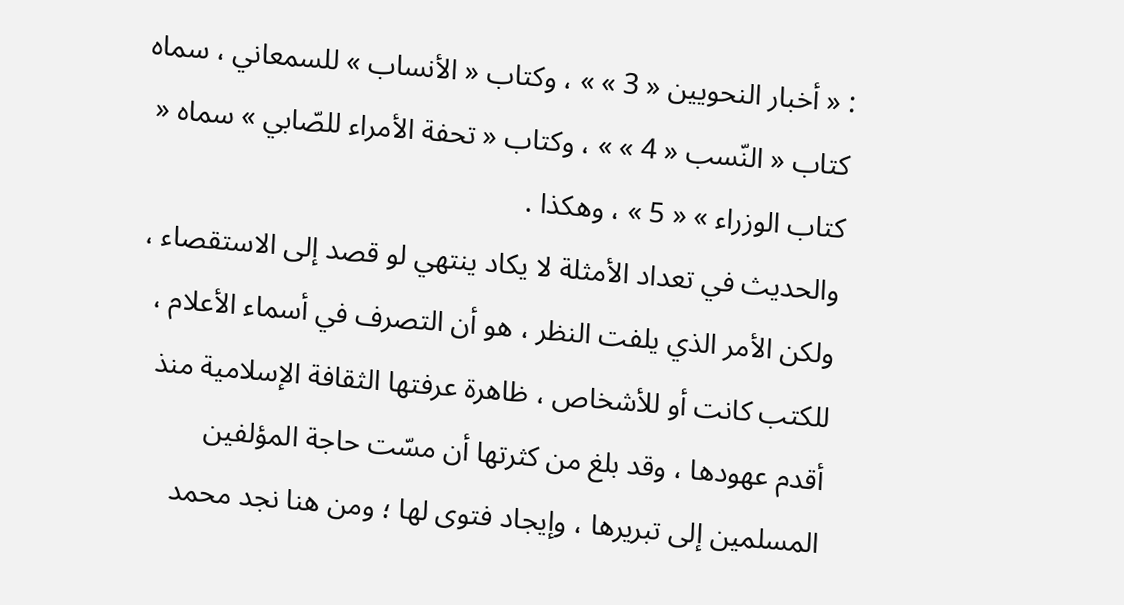: « أخبار النحويين « 3 » » ، وكتاب « الأنساب » للسمعاني ، سماه كتاب « النّسب « 4 » » ، وكتاب « تحفة الأمراء للصّابي » سماه « كتاب الوزراء » « 5 » ، وهكذا .
والحديث في تعداد الأمثلة لا يكاد ينتهي لو قصد إلى الاستقصاء ، ولكن الأمر الذي يلفت النظر ، هو أن التصرف في أسماء الأعلام ، للكتب كانت أو للأشخاص ، ظاهرة عرفتها الثقافة الإسلامية منذ أقدم عهودها ، وقد بلغ من كثرتها أن مسّت حاجة المؤلفين المسلمين إلى تبريرها ، وإيجاد فتوى لها ؛ ومن هنا نجد محمد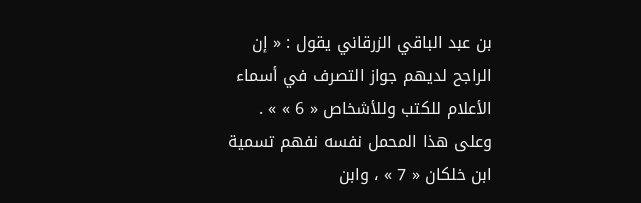بن عبد الباقي الزرقاني يقول : « إن الراجح لديهم جواز التصرف في أسماء الأعلام للكتب وللأشخاص « 6 » » .
وعلى هذا المحمل نفسه نفهم تسمية ابن خلكان « 7 » ، وابن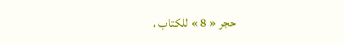حجر « 8 » للكتاب ،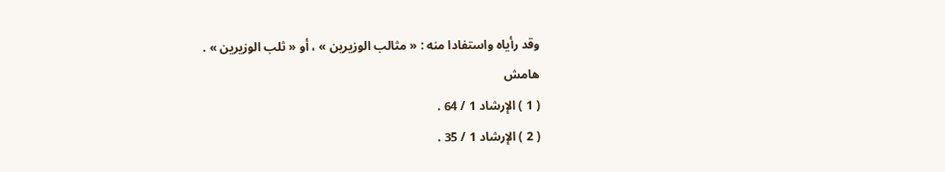وقد رأياه واستفادا منه : « مثالب الوزيرين » ، أو « ثلب الوزيرين » .
هامش
( 1 ) الإرشاد 1 / 64 .
( 2 ) الإرشاد 1 / 35 .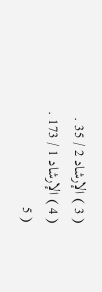( 3 ) الإرشاد 2 / 35 .
( 4 ) الإرشاد 1 / 173 .
( 5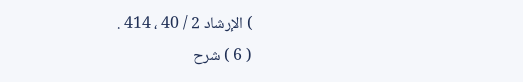) الإرشاد 2 / 40 ، 414 .
( 6 ) شرح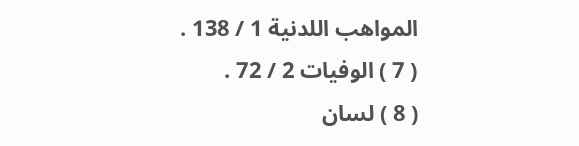المواهب اللدنية 1 / 138 .
( 7 ) الوفيات 2 / 72 .
( 8 ) لسان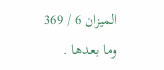الميزان 6 / 369 وما بعدها .